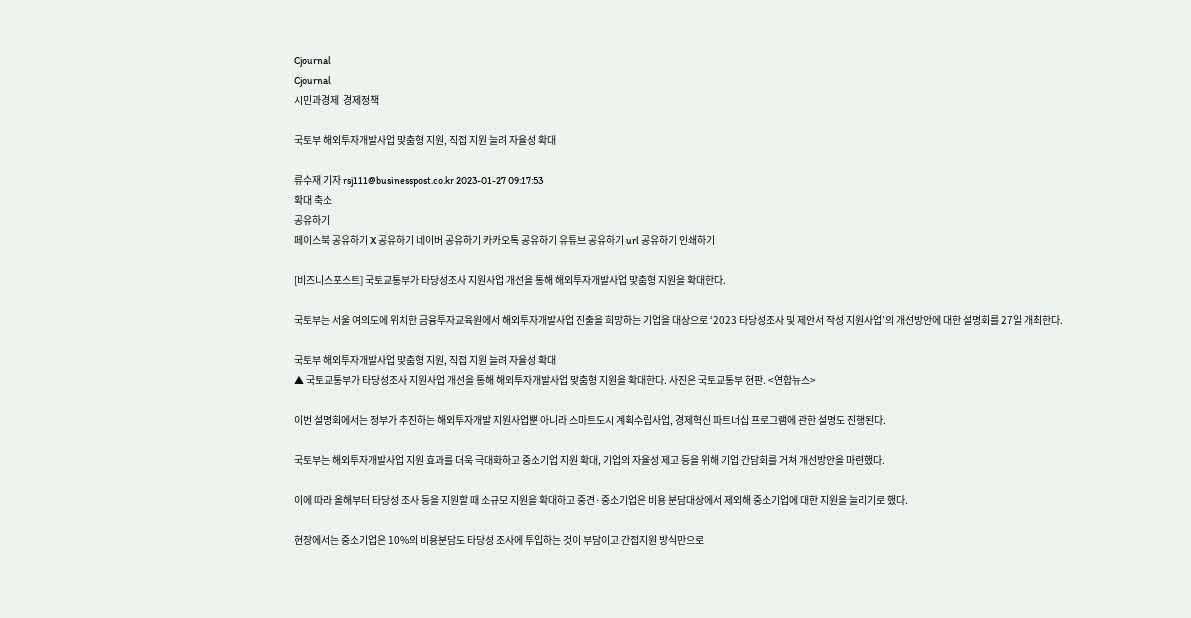Cjournal
Cjournal
시민과경제  경제정책

국토부 해외투자개발사업 맞춤형 지원, 직접 지원 늘려 자율성 확대

류수재 기자 rsj111@businesspost.co.kr 2023-01-27 09:17:53
확대 축소
공유하기
페이스북 공유하기 X 공유하기 네이버 공유하기 카카오톡 공유하기 유튜브 공유하기 url 공유하기 인쇄하기

[비즈니스포스트] 국토교통부가 타당성조사 지원사업 개선을 통해 해외투자개발사업 맞춤형 지원을 확대한다.

국토부는 서울 여의도에 위치한 금융투자교육원에서 해외투자개발사업 진출을 희망하는 기업을 대상으로 ‘2023 타당성조사 및 제안서 작성 지원사업’의 개선방안에 대한 설명회를 27일 개최한다.

국토부 해외투자개발사업 맞춤형 지원, 직접 지원 늘려 자율성 확대
▲ 국토교통부가 타당성조사 지원사업 개선을 통해 해외투자개발사업 맞춤형 지원을 확대한다. 사진은 국토교통부 현판. <연합뉴스>

이번 설명회에서는 정부가 추진하는 해외투자개발 지원사업뿐 아니라 스마트도시 계획수립사업, 경제혁신 파트너십 프로그램에 관한 설명도 진행된다.

국토부는 해외투자개발사업 지원 효과를 더욱 극대화하고 중소기업 지원 확대, 기업의 자율성 제고 등을 위해 기업 간담회를 거쳐 개선방안을 마련했다.

이에 따라 올해부터 타당성 조사 등을 지원할 때 소규모 지원을 확대하고 중견·중소기업은 비용 분담대상에서 제외해 중소기업에 대한 지원을 늘리기로 했다.

현장에서는 중소기업은 10%의 비용분담도 타당성 조사에 투입하는 것이 부담이고 간접지원 방식만으로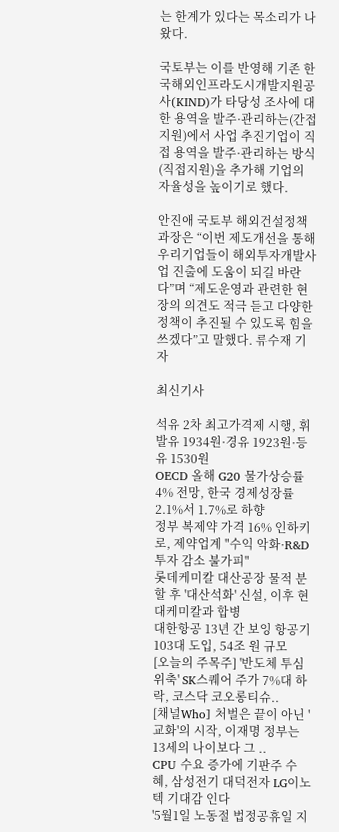는 한계가 있다는 목소리가 나왔다.

국토부는 이를 반영해 기존 한국해외인프라도시개발지원공사(KIND)가 타당성 조사에 대한 용역을 발주·관리하는(간접지원)에서 사업 추진기업이 직접 용역을 발주·관리하는 방식(직접지원)을 추가해 기업의 자율성을 높이기로 했다.

안진애 국토부 해외건설정책과장은 “이번 제도개선을 통해 우리기업들이 해외투자개발사업 진출에 도움이 되길 바란다”며 “제도운영과 관련한 현장의 의견도 적극 듣고 다양한 정책이 추진될 수 있도록 힘을 쓰겠다”고 말했다. 류수재 기자

최신기사

석유 2차 최고가격제 시행, 휘발유 1934원·경유 1923원·등유 1530원
OECD 올해 G20 물가상승률 4% 전망, 한국 경제성장률 2.1%서 1.7%로 하향
정부 복제약 가격 16% 인하키로, 제약업계 "수익 악화·R&D 투자 감소 불가피"
롯데케미칼 대산공장 물적 분할 후 '대산석화' 신설, 이후 현대케미칼과 합병
대한항공 13년 간 보잉 항공기 103대 도입, 54조 원 규모
[오늘의 주목주] '반도체 투심 위축' SK스퀘어 주가 7%대 하락, 코스닥 코오롱티슈..
[채널Who] 처벌은 끝이 아닌 '교화'의 시작, 이재명 정부는 13세의 나이보다 그 ..
CPU 수요 증가에 기판주 수혜, 삼성전기 대덕전자 LG이노텍 기대감 인다
'5월1일 노동절 법정공휴일 지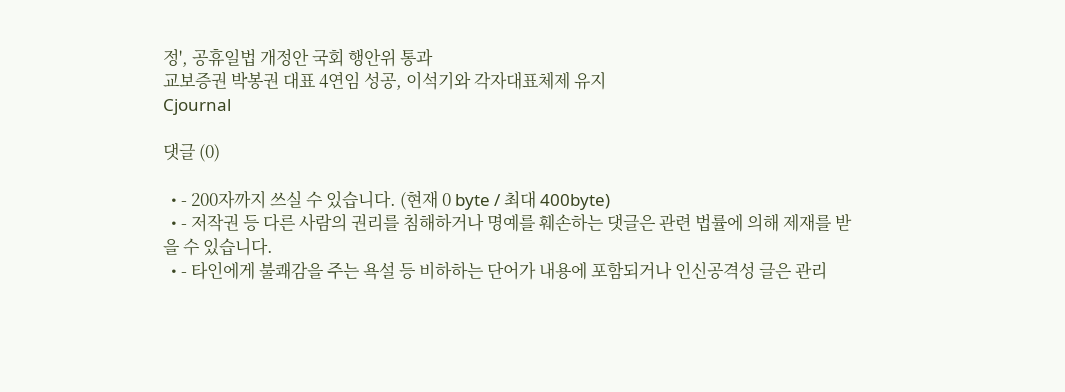정', 공휴일법 개정안 국회 행안위 통과
교보증권 박봉권 대표 4연임 성공, 이석기와 각자대표체제 유지
Cjournal

댓글 (0)

  • - 200자까지 쓰실 수 있습니다. (현재 0 byte / 최대 400byte)
  • - 저작권 등 다른 사람의 권리를 침해하거나 명예를 훼손하는 댓글은 관련 법률에 의해 제재를 받을 수 있습니다.
  • - 타인에게 불쾌감을 주는 욕설 등 비하하는 단어가 내용에 포함되거나 인신공격성 글은 관리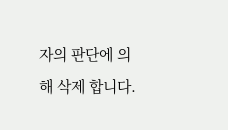자의 판단에 의해 삭제 합니다.